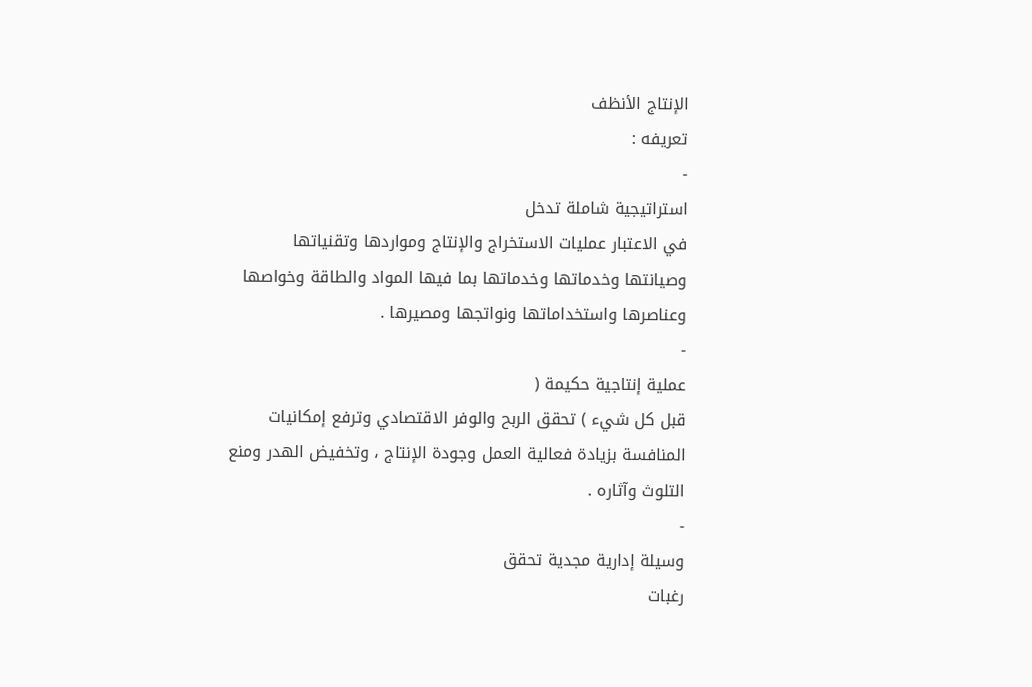الإنتاج الأنظف
تعريفه :
-
استراتيجية شاملة تدخل
في الاعتبار عمليات الاستخراج والإنتاج ومواردها وتقنياتها
وصيانتها وخدماتها وخدماتها بما فيها المواد والطاقة وخواصها
وعناصرها واستخداماتها ونواتجها ومصيرها .
-
عملية إنتاجية حكيمة (
قبل كل شيء ) تحقق الربح والوفر الاقتصادي وترفع إمكانيات
المنافسة بزيادة فعالية العمل وجودة الإنتاج ، وتخفيض الهدر ومنع
التلوث وآثاره .
-
وسيلة إدارية مجدية تحقق
رغبات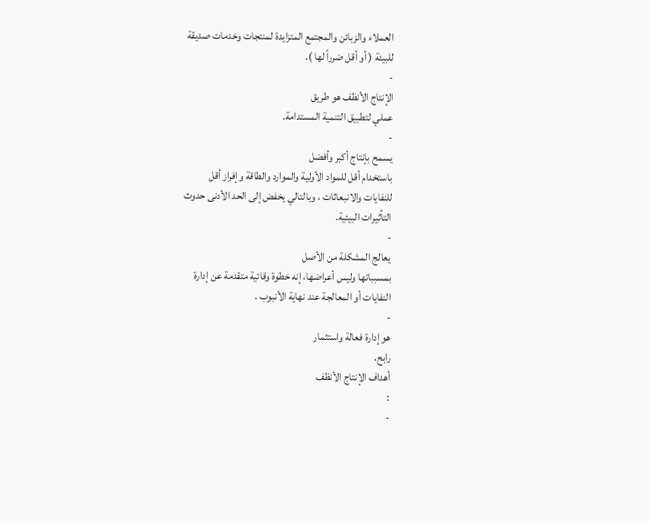العملاء والزبائن والمجتمع المتزايدة لمنتجات وخدمات صديقة
للبيئة ( أو أقل ضرراً لها ).
-
الإنتاج الأنظف هو طريق
عملي لتطبيق التنمية المستدامة.
-
يسمح بإنتاج أكبر وأفضل
باستخدام أقل للمواد الأولية والموارد والطاقة وإفراز أقل
للنفايات والانبعاثات ، وبالتالي يخفض إلى الحد الأدنى حدوث
التأثيرات البيئية.
-
يعالج المشكلة من الأصل
بمسبباتها وليس أعراضها، إنه خطوة وقائية متقدمة عن إدارة
النفايات أو المعالجة عند نهاية الأنبوب .
-
هو إدارة فعالة واستثمار
رابح.
أهداف الإنتاج الأنظف
:
-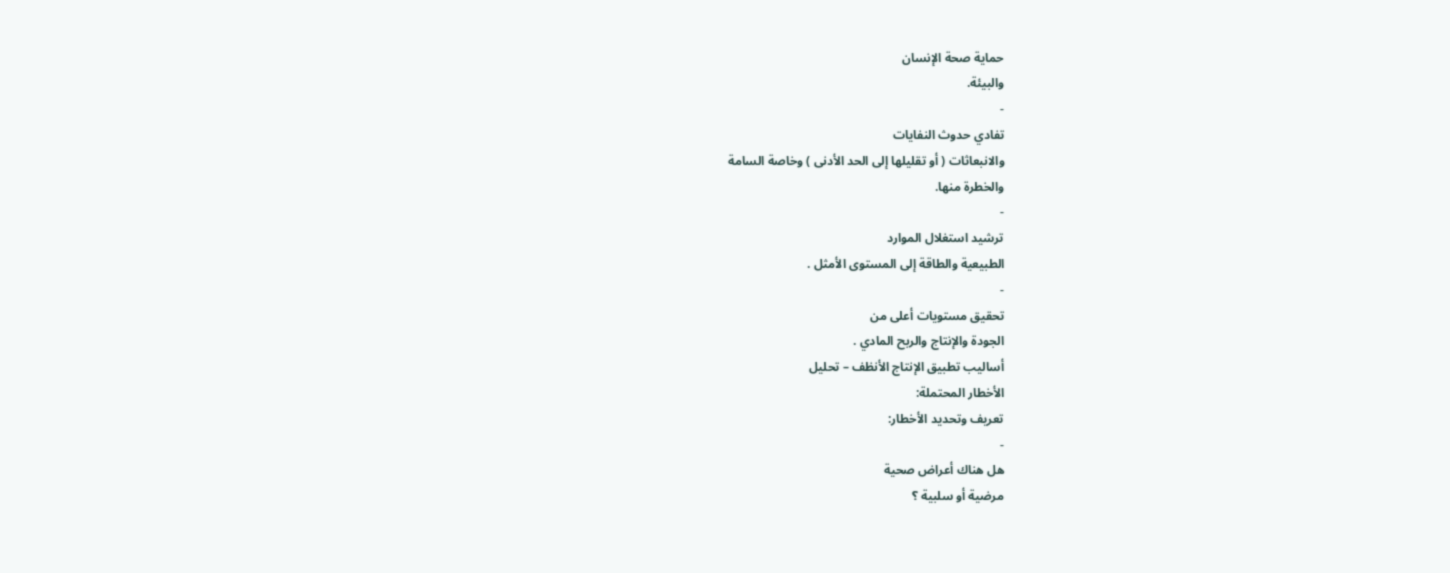حماية صحة الإنسان
والبيئة.
-
تفادي حدوث النفايات
والانبعاثات ( أو تقليلها إلى الحد الأدنى ) وخاصة السامة
والخطرة منها.
-
ترشيد استغلال الموارد
الطبيعية والطاقة إلى المستوى الأمثل .
-
تحقيق مستويات أعلى من
الجودة والإنتاج والربح المادي .
أساليب تطبيق الإنتاج الأنظف – تحليل
الأخطار المحتملة:
تعريف وتحديد الأخطار:
-
هل هناك أعراض صحية
مرضية أو سلبية ؟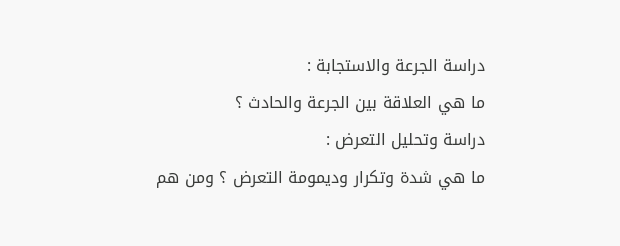دراسة الجرعة والاستجابة :
ما هي العلاقة بين الجرعة والحادث ؟
دراسة وتحليل التعرض :
ما هي شدة وتكرار وديمومة التعرض ؟ ومن هم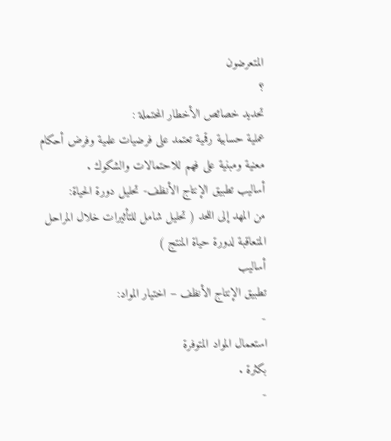المتعرضون
؟
تحديد خصائص الأخطار المحتملة :
عملية حسابية رقمية تعتمد على فرضيات علمية وفرض أحكام
معنية ومبنية على فهم للاحتمالات والشكوك .
أساليب تطبيق الإنتاج الأنظف- تحليل دورة الحياة:
من المهد إلى اللحد ( تحليل شامل للتأثيرات خلال المراحل
المتعاقبة لدورة حياة المنتج )
أساليب
تطبيق الإنتاج الأنظف – اختيار المواد:
-
استعمال المواد المتوفرة
بكثرة .
-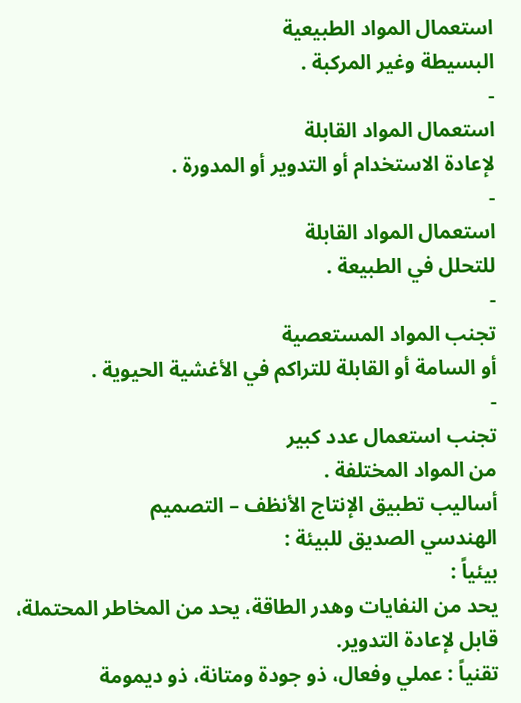استعمال المواد الطبيعية
البسيطة وغير المركبة .
-
استعمال المواد القابلة
لإعادة الاستخدام أو التدوير أو المدورة .
-
استعمال المواد القابلة
للتحلل في الطبيعة .
-
تجنب المواد المستعصية
أو السامة أو القابلة للتراكم في الأغشية الحيوية .
-
تجنب استعمال عدد كبير
من المواد المختلفة .
أساليب تطبيق الإنتاج الأنظف – التصميم
الهندسي الصديق للبيئة :
بيئياً :
يحد من النفايات وهدر الطاقة، يحد من المخاطر المحتملة،
قابل لإعادة التدوير.
تقنياً : عملي وفعال، ذو جودة ومتانة، ذو ديمومة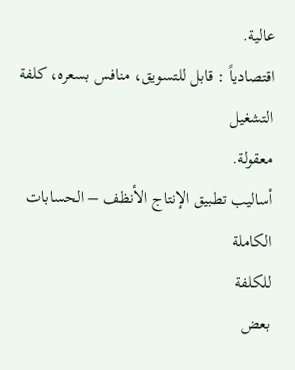عالية.
اقتصادياً : قابل للتسويق، منافس بسعره، كلفة التشغيل
معقولة.
أساليب تطبيق الإنتاج الأنظف – الحسابات الكاملة
للكلفة
بعض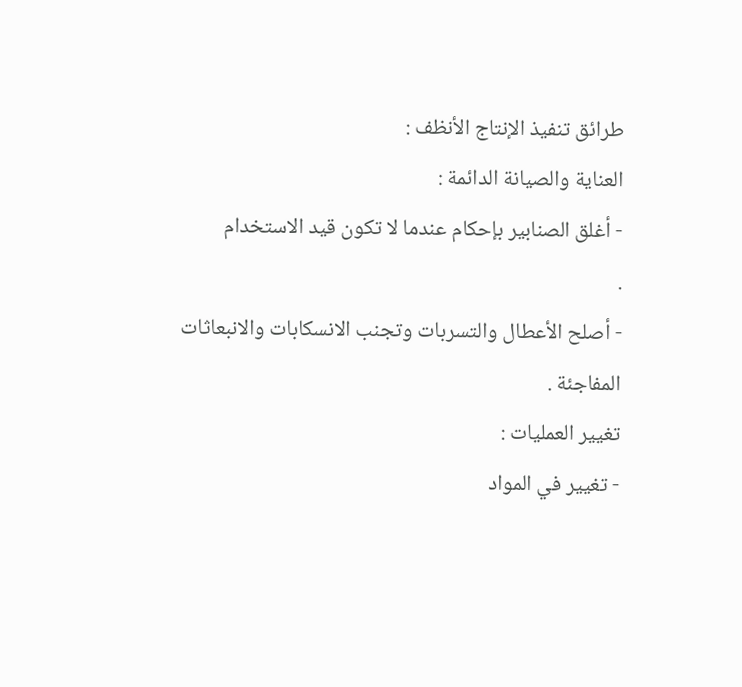طرائق تنفيذ الإنتاج الأنظف :
العناية والصيانة الدائمة :
- أغلق الصنابير بإحكام عندما لا تكون قيد الاستخدام
.
- أصلح الأعطال والتسربات وتجنب الانسكابات والانبعاثات
المفاجئة .
تغيير العمليات :
- تغيير في المواد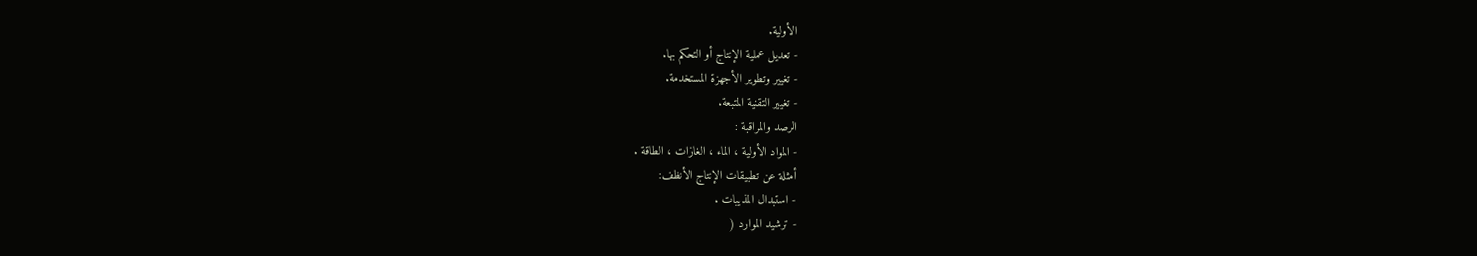الأولية.
- تعديل عملية الإنتاج أو التحكم بها.
- تغيير وتطوير الأجهزة المستخدمة.
- تغيير التقنية المتبعة.
الرصد والمراقبة :
- المواد الأولية ، الماء ، الغازات ، الطاقة .
أمثلة عن تطبيقات الإنتاج الأنظف:
- استبدال المذيبات .
- ترشيد الموارد (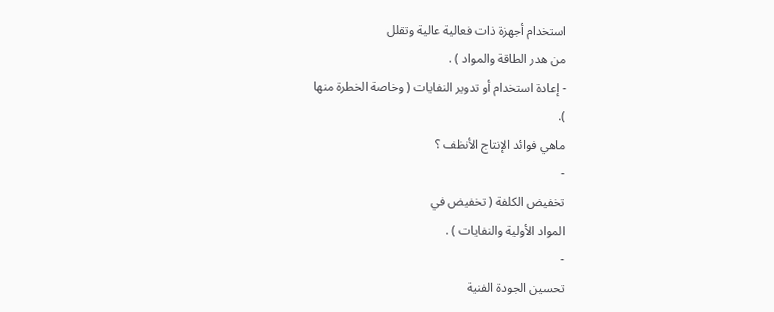استخدام أجهزة ذات فعالية عالية وتقلل
من هدر الطاقة والمواد ) .
- إعادة استخدام أو تدوير النفايات ( وخاصة الخطرة منها
).
ماهي فوائد الإنتاج الأنظف ؟
-
تخفيض الكلفة ( تخفيض في
المواد الأولية والنفايات ) .
-
تحسين الجودة الفنية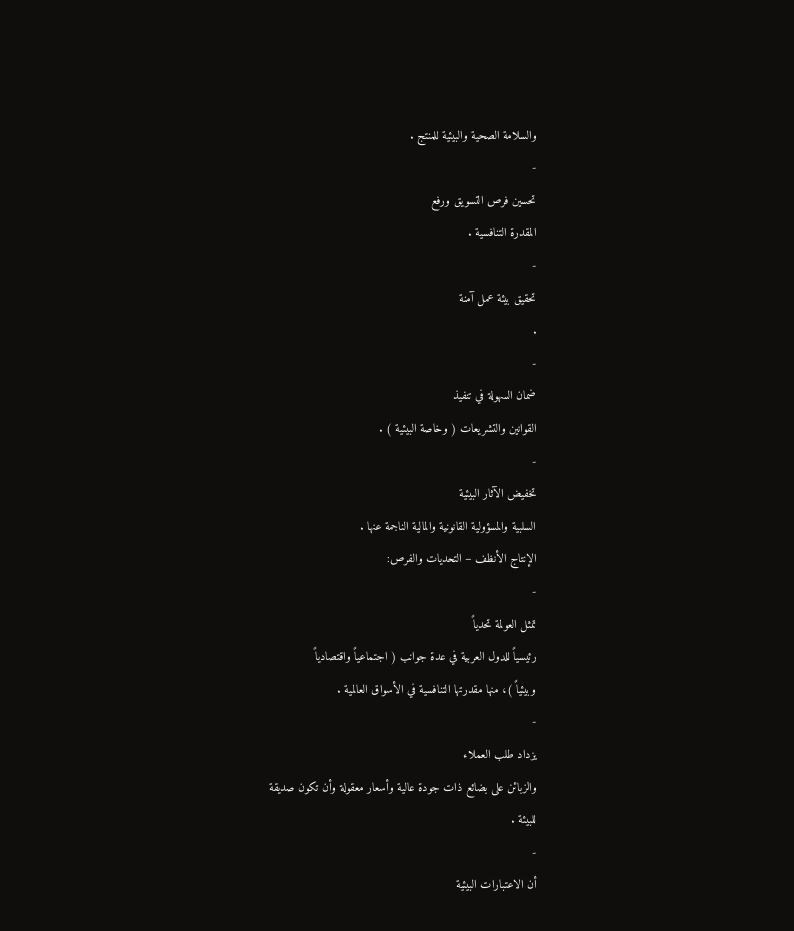والسلامة الصحية والبيئية للمنتج .
-
تحسين فرص التسويق ورفع
المقدرة التنافسية .
-
تحقيق بيئة عمل آمنة
.
-
ضمان السهولة في تنفيذ
القوانين والتشريعات ( وخاصة البيئية ) .
-
تخفيض الآثار البيئية
السلبية والمسؤولية القانونية والمالية الناجمة عنها .
الإنتاج الأنظف – التحديات والفرص:
-
تمثل العولمة تحدياً
رئيسياً للدول العربية في عدة جوانب ( اجتماعياً واقتصادياً
وبيئياً )، منها مقدرتها التنافسية في الأسواق العالمية .
-
يزداد طلب العملاء
والزبائن على بضائع ذات جودة عالية وأسعار معقولة وأن تكون صديقة
للبيئة .
-
أن الاعتبارات البيئية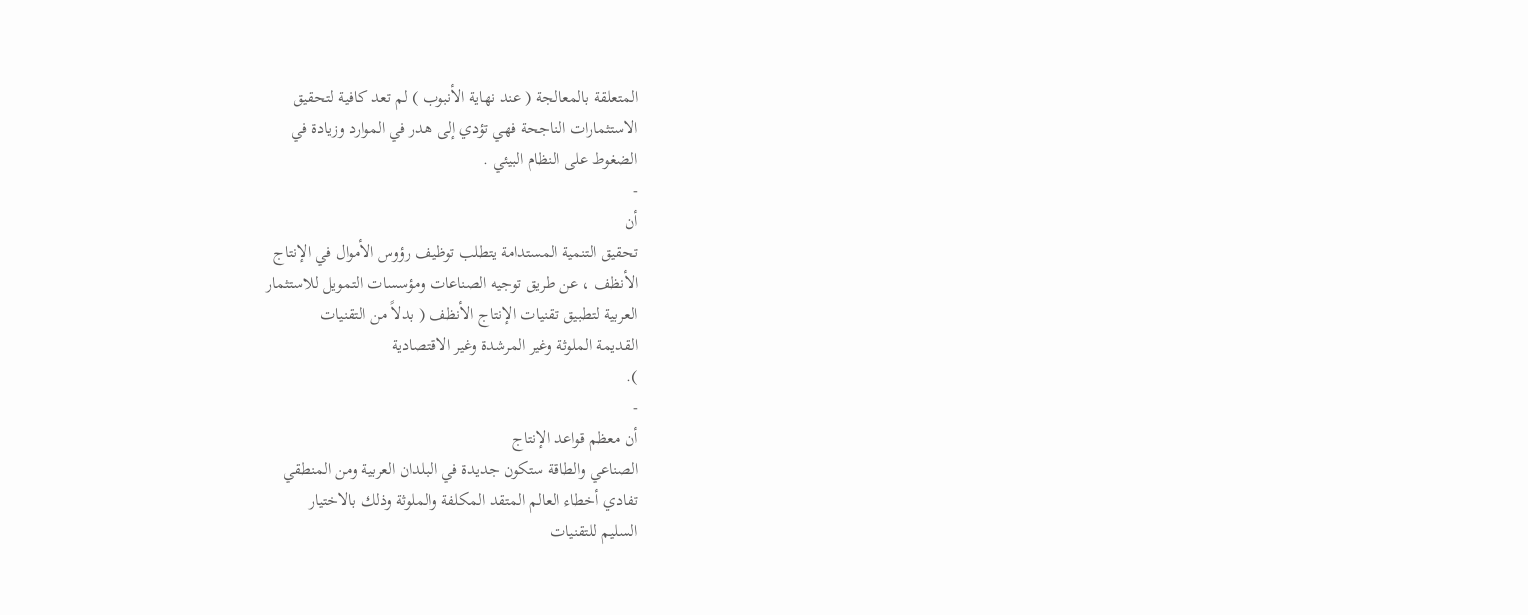المتعلقة بالمعالجة ( عند نهاية الأنبوب ) لم تعد كافية لتحقيق
الاستثمارات الناجحة فهي تؤدي إلى هدر في الموارد وزيادة في
الضغوط على النظام البيئي .
-
أن
تحقيق التنمية المستدامة يتطلب توظيف رؤوس الأموال في الإنتاج
الأنظف ، عن طريق توجيه الصناعات ومؤسسات التمويل للاستثمار
العربية لتطبيق تقنيات الإنتاج الأنظف ( بدلاً من التقنيات
القديمة الملوثة وغير المرشدة وغير الاقتصادية
).
-
أن معظم قواعد الإنتاج
الصناعي والطاقة ستكون جديدة في البلدان العربية ومن المنطقي
تفادي أخطاء العالم المتقد المكلفة والملوثة وذلك بالاختيار
السليم للتقنيات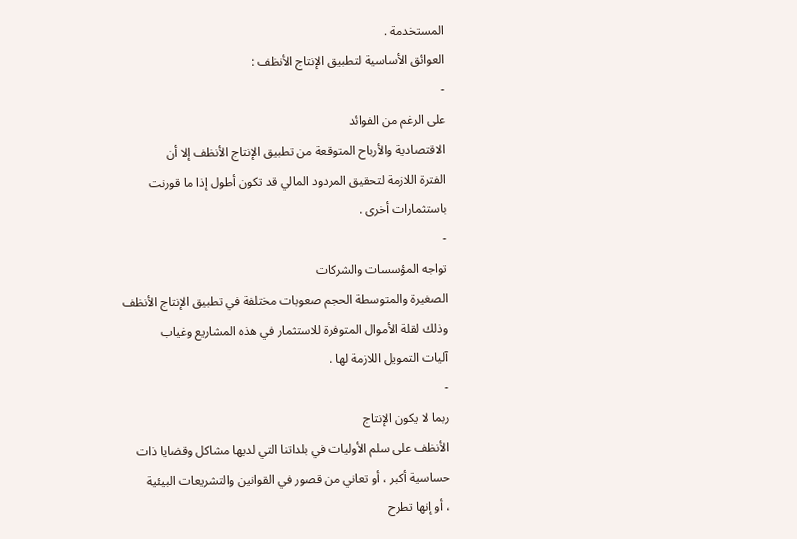المستخدمة .
العوائق الأساسية لتطبيق الإنتاج الأنظف :
-
على الرغم من الفوائد
الاقتصادية والأرباح المتوقعة من تطبيق الإنتاج الأنظف إلا أن
الفترة اللازمة لتحقيق المردود المالي قد تكون أطول إذا ما قورنت
باستثمارات أخرى .
-
تواجه المؤسسات والشركات
الصغيرة والمتوسطة الحجم صعوبات مختلفة في تطبيق الإنتاج الأنظف
وذلك لقلة الأموال المتوفرة للاستثمار في هذه المشاريع وغياب
آليات التمويل اللازمة لها .
-
ربما لا يكون الإنتاج
الأنظف على سلم الأوليات في بلداتنا التي لديها مشاكل وقضايا ذات
حساسية أكبر ، أو تعاني من قصور في القوانين والتشريعات البيئية
، أو إنها تطرح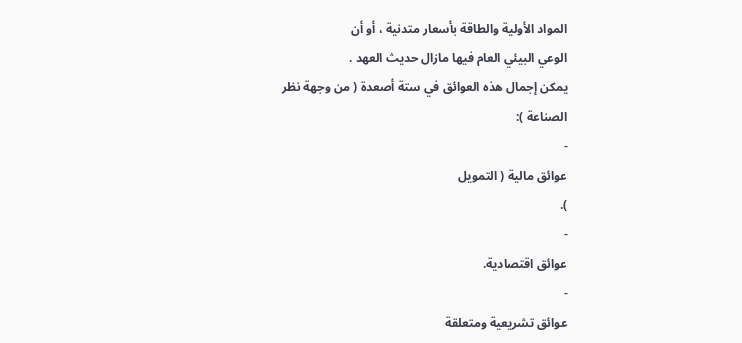المواد الأولية والطاقة بأسعار متدنية ، أو أن
الوعي البيئي العام فيها مازال حديث العهد .
يمكن إجمال هذه العوائق في ستة أصعدة ( من وجهة نظر
الصناعة ):
-
عوائق مالية ( التمويل
).
-
عوائق اقتصادية.
-
عوائق تشريعية ومتعلقة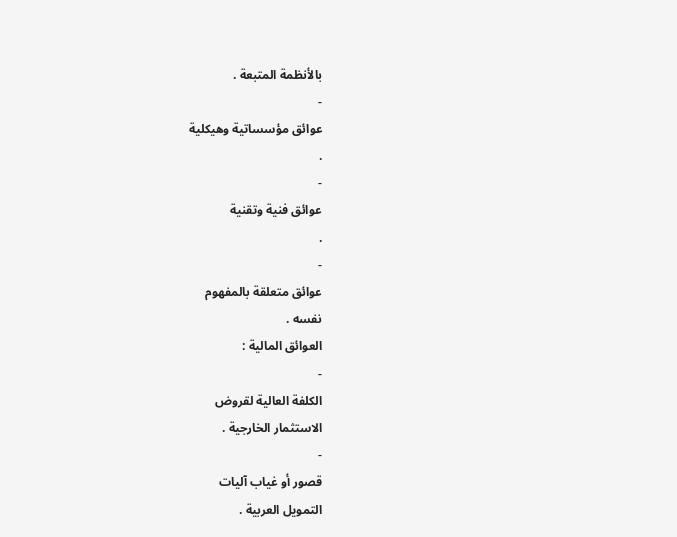بالأنظمة المتبعة .
-
عوائق مؤسساتية وهيكلية
.
-
عوائق فنية وتقنية
.
-
عوائق متعلقة بالمفهوم
نفسه .
العوائق المالية :
-
الكلفة العالية لقروض
الاستثمار الخارجية .
-
قصور أو غياب آليات
التمويل العربية .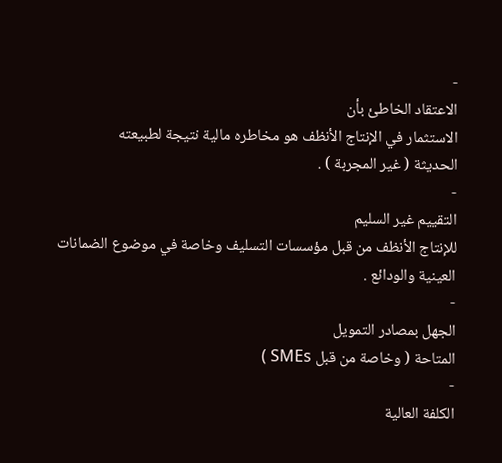-
الاعتقاد الخاطئ بأن
الاستثمار في الإنتاج الأنظف هو مخاطره مالية نتيجة لطبيعته
الحديثة ( غير المجربة ) .
-
التقييم غير السليم
للإنتاج الأنظف من قبل مؤسسات التسليف وخاصة في موضوع الضمانات
العينية والودائع .
-
الجهل بمصادر التمويل
المتاحة ( وخاصة من قبل SMEs )
-
الكلفة العالية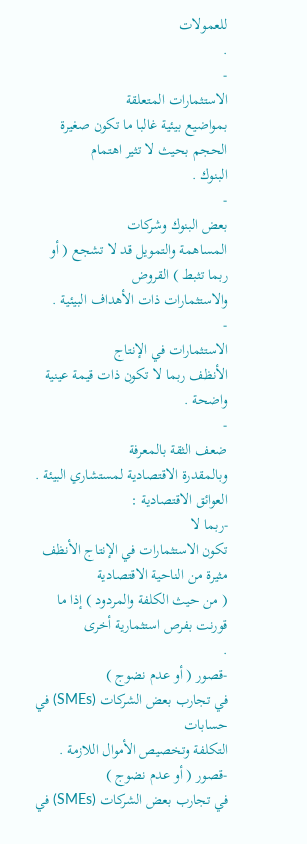للعمولات
.
-
الاستثمارات المتعلقة
بمواضيع بيئية غالبا ما تكون صغيرة الحجم بحيث لا تثير اهتمام
البنوك .
-
بعض البنوك وشركات
المساهمة والتمويل قد لا تشجع ( أو ربما تثبط ) القروض
والاستثمارات ذات الأهداف البيئية .
-
الاستثمارات في الإنتاج
الأنظف ربما لا تكون ذات قيمة عينية واضحة .
-
ضعف الثقة بالمعرفة
وبالمقدرة الاقتصادية لمستشاري البيئة .
العوائق الاقتصادية :
-ربما لا
تكون الاستثمارات في الإنتاج الأنظف مثيرة من الناحية الاقتصادية
( من حيث الكلفة والمردود ) إذا ما قورنت بفرص استثمارية أخرى
.
-قصور ( أو عدم نضوج )
في تجارب بعض الشركات (SMEs) في حسابات
التكلفة وتخصيص الأموال اللازمة .
-قصور ( أو عدم نضوج )
في تجارب بعض الشركات (SMEs) في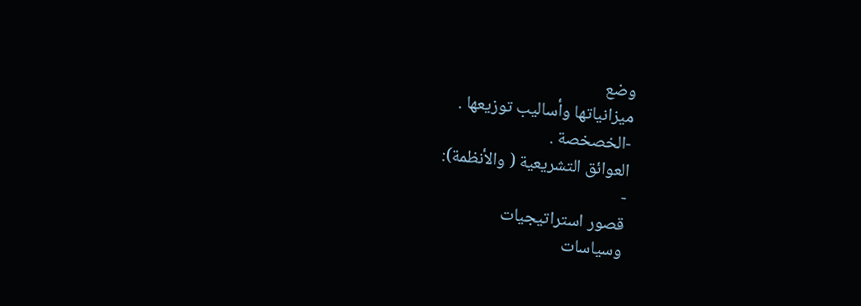وضع
ميزانياتها وأساليب توزيعها .
-الخصخصة .
العوائق التشريعية ( والأنظمة):
-
قصور استراتيجيات
وسياسات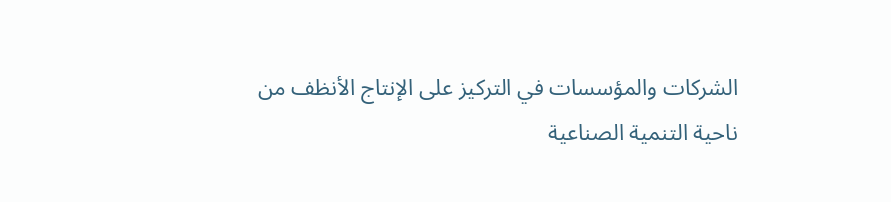الشركات والمؤسسات في التركيز على الإنتاج الأنظف من
ناحية التنمية الصناعية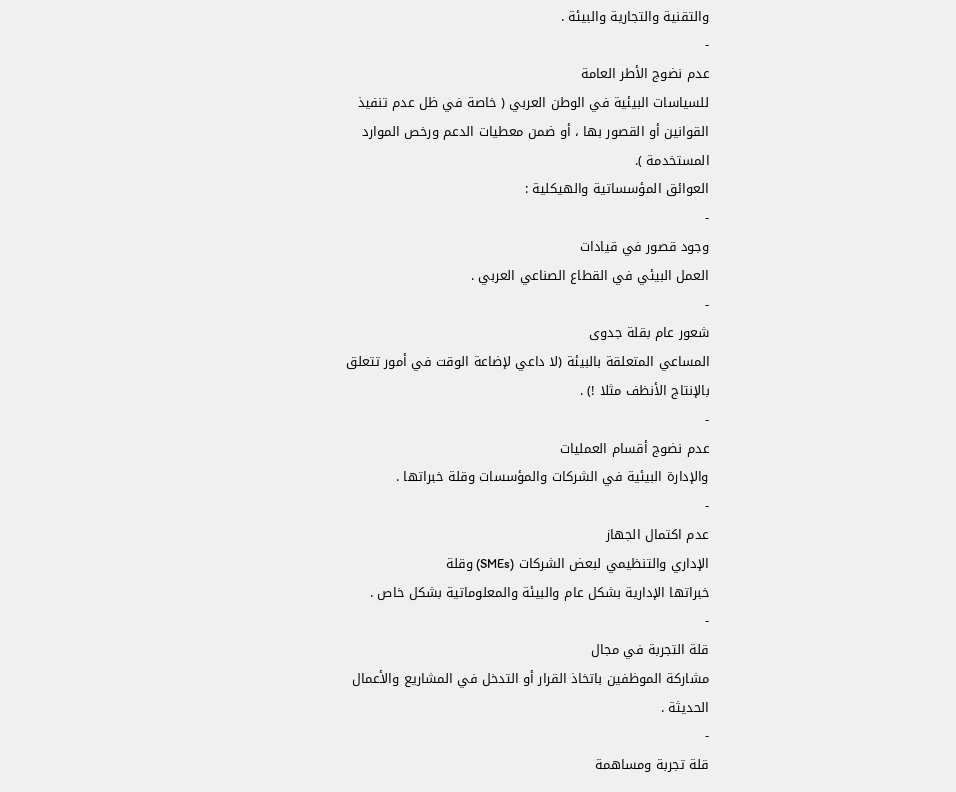والتقنية والتجارية والبيئة .
-
عدم نضوج الأطر العامة
للسياسات البيئية في الوطن العربي ( خاصة في ظل عدم تنفيذ
القوانين أو القصور بها ، أو ضمن معطيات الدعم ورخص الموارد
المستخدمة ).
العوائق المؤسساتية والهيكلية :
-
وجود قصور في قيادات
العمل البيئي في القطاع الصناعي العربي .
-
شعور عام بقلة جدوى
المساعي المتعلقة بالبيئة (لا داعي لإضاعة الوقت في أمور تتعلق
بالإنتاج الأنظف مثلا !) .
-
عدم نضوج أقسام العمليات
والإدارة البيئية في الشركات والمؤسسات وقلة خبراتها .
-
عدم اكتمال الجهاز
الإداري والتنظيمي لبعض الشركات (SMEs) وقلة
خبراتها الإدارية بشكل عام والبيئة والمعلوماتية بشكل خاص .
-
قلة التجربة في مجال
مشاركة الموظفين باتخاذ القرار أو التدخل في المشاريع والأعمال
الحديثة .
-
قلة تجربة ومساهمة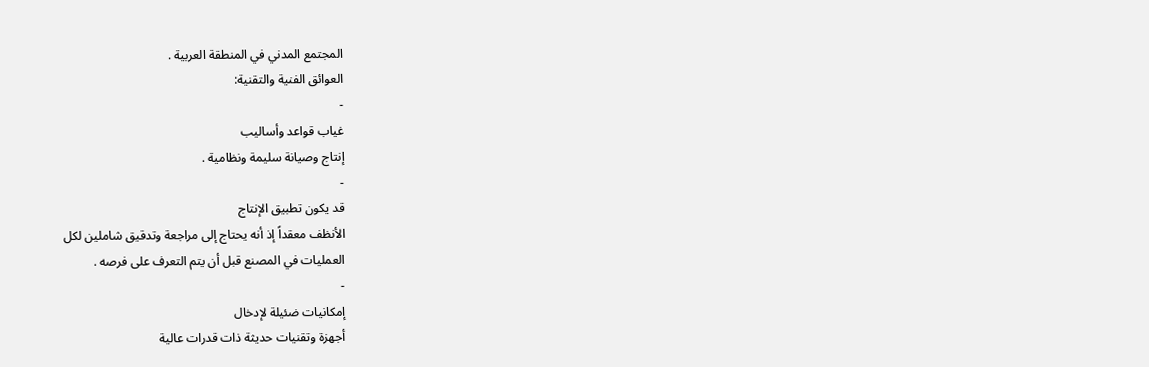المجتمع المدني في المنطقة العربية .
العوائق الفنية والتقنية:
-
غياب قواعد وأساليب
إنتاج وصيانة سليمة ونظامية .
-
قد يكون تطبيق الإنتاج
الأنظف معقداً إذ أنه يحتاج إلى مراجعة وتدقيق شاملين لكل
العمليات في المصنع قبل أن يتم التعرف على فرصه .
-
إمكانيات ضئيلة لإدخال
أجهزة وتقنيات حديثة ذات قدرات عالية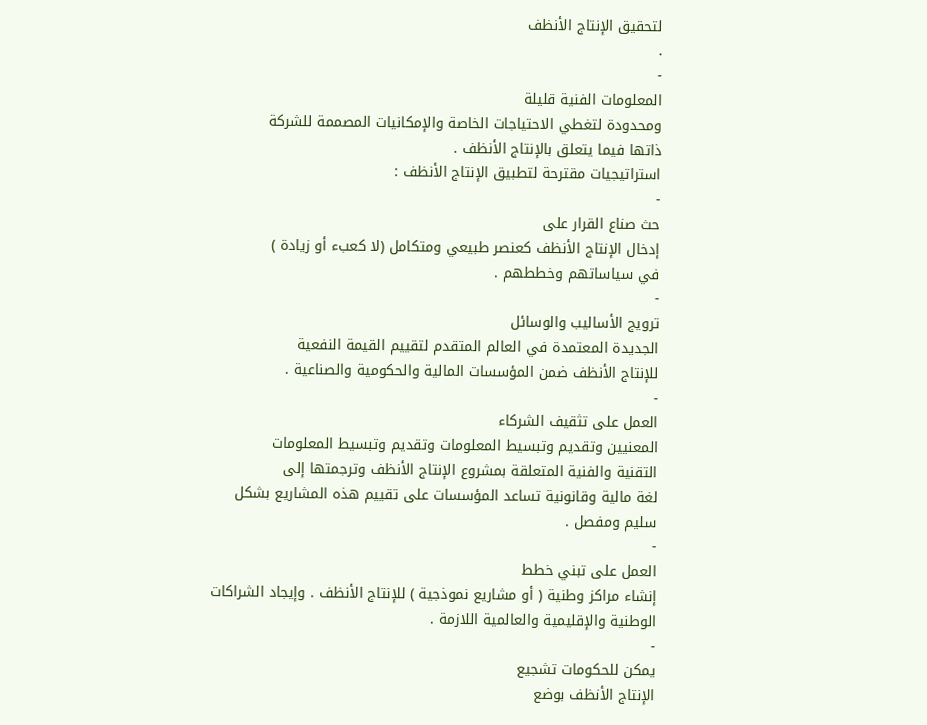لتحقيق الإنتاج الأنظف
.
-
المعلومات الفنية قليلة
ومحدودة لتغطي الاحتياجات الخاصة والإمكانيات المصممة للشركة
ذاتها فيما يتعلق بالإنتاج الأنظف .
استراتيجيات مقترحة لتطبيق الإنتاج الأنظف :
-
حث صناع القرار على
إدخال الإنتاج الأنظف كعنصر طبيعي ومتكامل (لا كعبء أو زيادة )
في سياساتهم وخططهم .
-
ترويج الأساليب والوسائل
الجديدة المعتمدة في العالم المتقدم لتقييم القيمة النفعية
للإنتاج الأنظف ضمن المؤسسات المالية والحكومية والصناعية .
-
العمل على تثقيف الشركاء
المعنيين وتقديم وتبسيط المعلومات وتقديم وتبسيط المعلومات
التقنية والفنية المتعلقة بمشروع الإنتاج الأنظف وترجمتها إلى
لغة مالية وقانونية تساعد المؤسسات على تقييم هذه المشاريع بشكل
سليم ومفصل .
-
العمل على تبني خطط
إنشاء مراكز وطنية ( أو مشاريع نموذجية ) للإنتاج الأنظف . وإيجاد الشراكات
الوطنية والإقليمية والعالمية اللازمة .
-
يمكن للحكومات تشجيع
الإنتاج الأنظف بوضع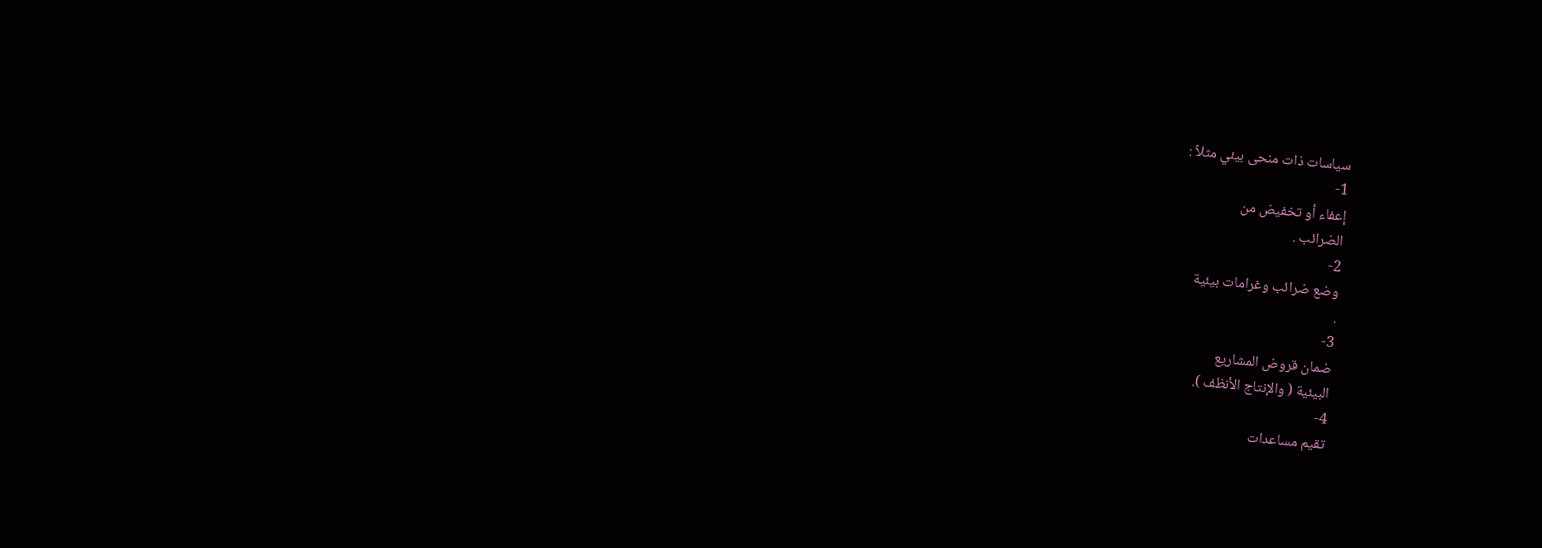سياسات ذات منحى بيئي مثلاً :
1-
إعفاء أو تخفيض من
الضرائب .
2-
وضع ضرائب وغرامات بيئية
.
3-
ضمان قروض المشاريع
البيئية ( والإنتاج الأنظف ).
4-
تقيم مساعدات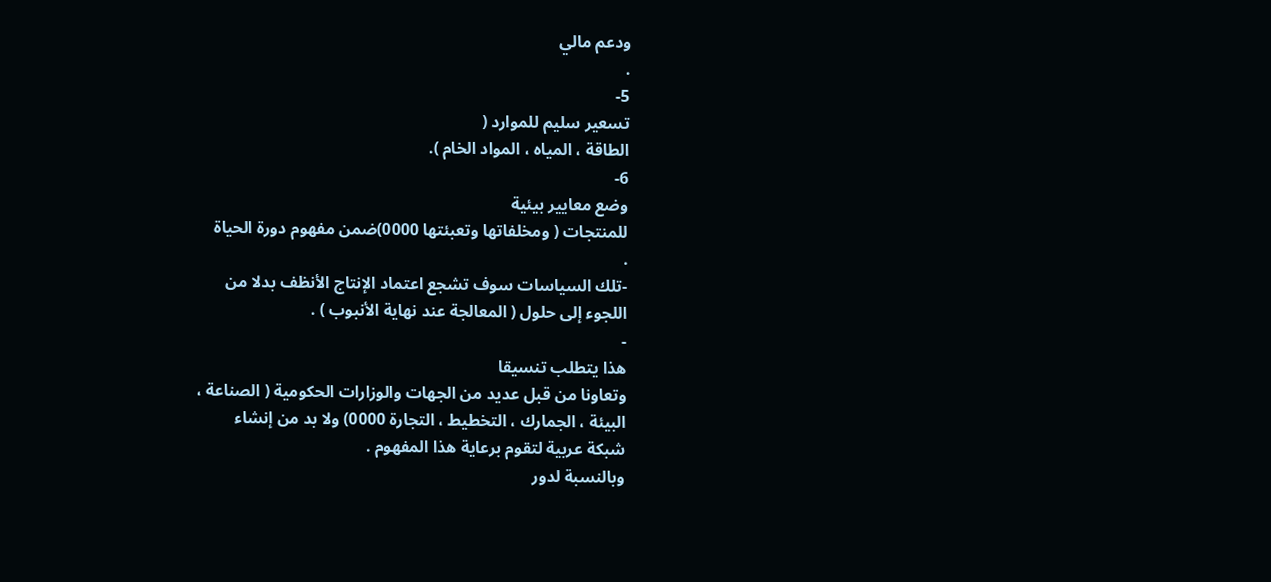ودعم مالي
.
5-
تسعير سليم للموارد (
الطاقة ، المياه ، المواد الخام ).
6-
وضع معايير بيئية
للمنتجات ( ومخلفاتها وتعبئتها 0000)ضمن مفهوم دورة الحياة
.
-تلك السياسات سوف تشجع اعتماد الإنتاج الأنظف بدلا من
اللجوء إلى حلول ( المعالجة عند نهاية الأنبوب ) .
-
هذا يتطلب تنسيقا
وتعاونا من قبل عديد من الجهات والوزارات الحكومية ( الصناعة ،
البيئة ، الجمارك ، التخطيط ، التجارة 0000) ولا بد من إنشاء
شبكة عربية لتقوم برعاية هذا المفهوم .
وبالنسبة لدور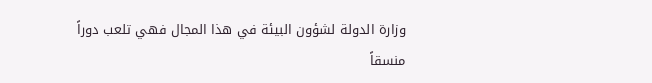وزارة الدولة لشؤون البيئة في هذا المجال فهي تلعب دوراً منسقاً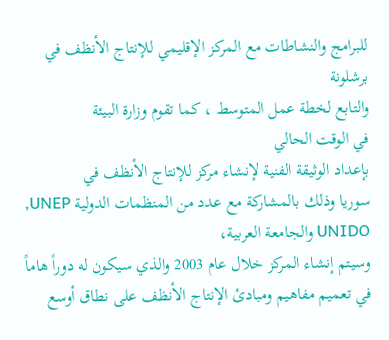للبرامج والنشاطات مع المركز الإقليمي للإنتاج الأنظف في برشلونة
والتابع لخطة عمل المتوسط ، كما تقوم وزارة البيئة
في الوقت الحالي
بإعداد الوثيقة الفنية لإنشاء مركز للإنتاج الأنظف في
سوريا وذلك بالمشاركة مع عدد من المنظمات الدولية UNEP,
UNIDO والجامعة العربية،
وسيتم إنشاء المركز خلال عام 2003 والذي سيكون له دوراً هاماً
في تعميم مفاهيم ومبادئ الإنتاج الأنظف على نطاق أوسع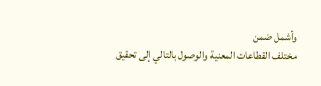وأشمل ضمن
مختلف القطاعات المعنية والوصول بالتالي إلى تحقيق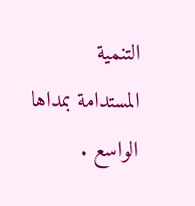التنمية
المستدامة بمداها الواسع .